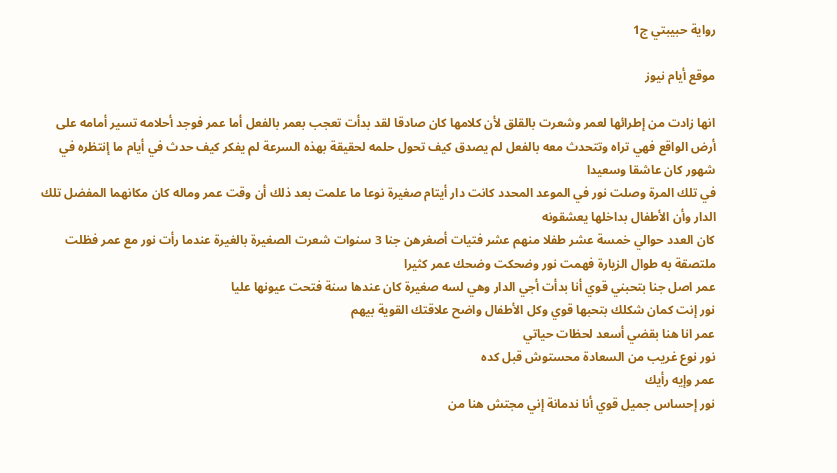رواية حبيبتي ج1

موقع أيام نيوز

انها زادت من إطرائها لعمر وشعرت بالقلق لأن كلامها كان صادقا لقد بدأت تعجب بعمر بالفعل أما عمر فوجد أحلامه تسير أمامه على أرض الواقع فهي تراه وتتحدث معه بالفعل لم يصدق كيف تحول حلمه لحقيقة بهذه السرعة لم يفكر كيف حدث في أيام ما إنتظره في شهور كان عاشقا وسعيدا
في تلك المرة وصلت نور في الموعد المحدد كانت دار أيتام صغيرة نوعا ما علمت بعد ذلك أن وقت عمر وماله كان مكانهما المفضل تلك الدار وأن الأطفال بداخلها يعشقونه
كان العدد حوالي خمسة عشر طفلا منهم عشر فتيات أصغرهن جنا 3 سنوات شعرت الصغيرة بالغيرة عندما رأت نور مع عمر فظلت ملتصقة به طوال الزيارة فهمت نور وضحكت وضحك عمر كثيرا
عمر اصل جنا بتحبني قوي أنا بدأت أجي الدار وهي لسه صغيرة كان عندها سنة فتحت عيونها عليا
نور إنت كمان شكلك بتحبها قوي وكل الأطفال واضح علاقتك القوية بيهم
عمر انا هنا بقضي أسعد لحظات حياتي
نور نوع غريب من السعادة محستوش قبل كده
عمر وإيه رأيك
نور إحساس جميل قوي أنا ندمانة إني مجتش هنا من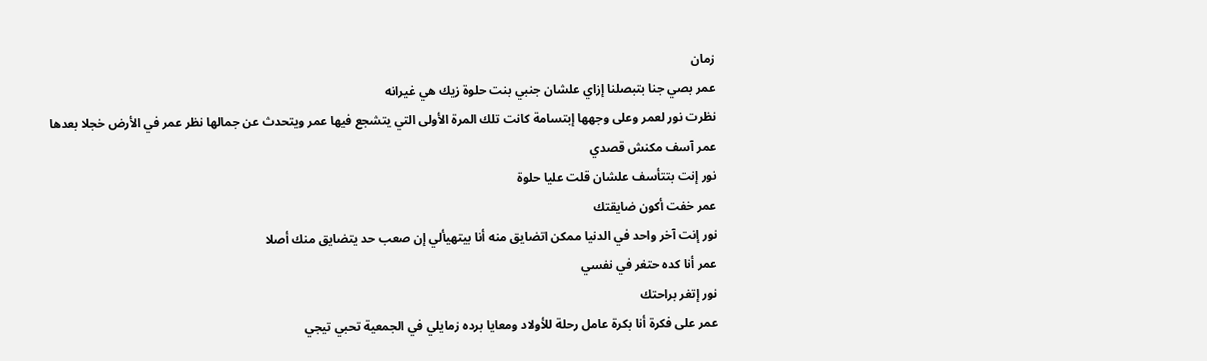زمان
عمر بصي جنا بتبصلنا إزاي علشان جنبي بنت حلوة زيك هي غيرانه
نظرت نور لعمر وعلى وجهها إبتسامة كانت تلك المرة الأولى التي يتشجع فيها عمر ويتحدث عن جمالها نظر عمر في الأرض خجلا بعدها
عمر آسف مكنش قصدي
نور إنت بتتأسف علشان قلت عليا حلوة
عمر خفت أكون ضايقتك
نور إنت آخر واحد في الدنيا ممكن اتضايق منه أنا بيتهيألي إن صعب حد يتضايق منك أصلا
عمر أنا كده حتغر في نفسي
نور إتغر براحتك
عمر على فكرة أنا بكرة عامل رحلة للأولاد ومعايا برده زمايلي في الجمعية تحبي تيجي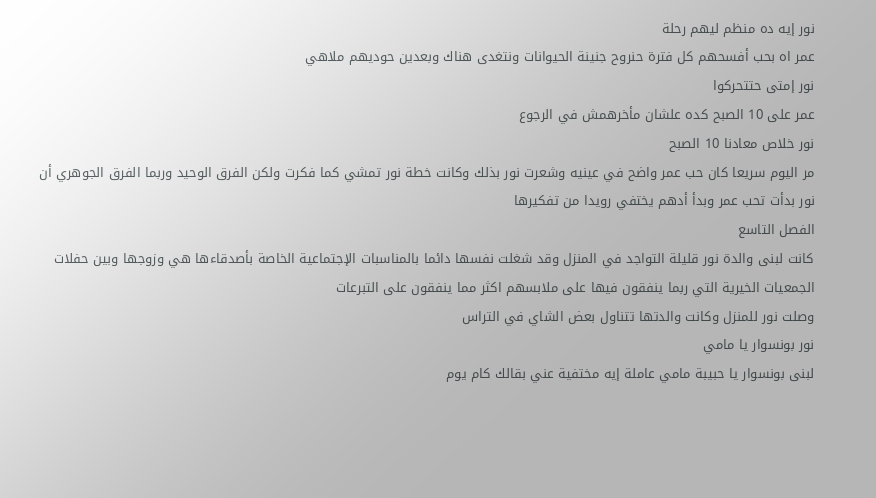نور إيه ده منظم ليهم رحلة
عمر اه بحب أفسحهم كل فترة حنروح جنينة الحيوانات ونتغدى هناك وبعدين حوديهم ملاهي
نور إمتى حتتحركوا
عمر على 10 الصبح كده علشان مأخرهمش في الرجوع
نور خلاص معادنا 10 الصبح
مر اليوم سريعا كان حب عمر واضح في عينيه وشعرت نور بذلك وكانت خطة نور تمشي كما فكرت ولكن الفرق الوحيد وربما الفرق الجوهري أن نور بدأت تحب عمر وبدأ أدهم يختفي رويدا من تفكيرها
الفصل التاسع
كانت لبنى والدة نور قليلة التواجد في المنزل وقد شغلت نفسها دائما بالمناسبات الإجتماعية الخاصة بأصدقاءها هي وزوجها وبين حفلات الجمعيات الخيرية التي ربما ينفقون فيها على ملابسهم اكثر مما ينفقون على التبرعات
وصلت نور للمنزل وكانت والدتها تتناول بعض الشاي في التراس
نور بونسوار يا مامي
لبنى بونسوار يا حبيبة مامي عاملة إيه مختفية عني بقالك كام يوم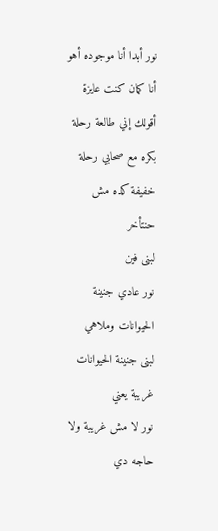نور أبدا أنا موجوده أهو أنا كمان كنت عايزة أقولك إني طالعة رحلة بكره مع صحابي رحلة خفيفة كده مش حنتأخر
لبنى فين
نور عادي جنينة الحيوانات وملاهي
لبنى جنينة الحيوانات غريبة يعني
نور لا مش غريبة ولا حاجه دي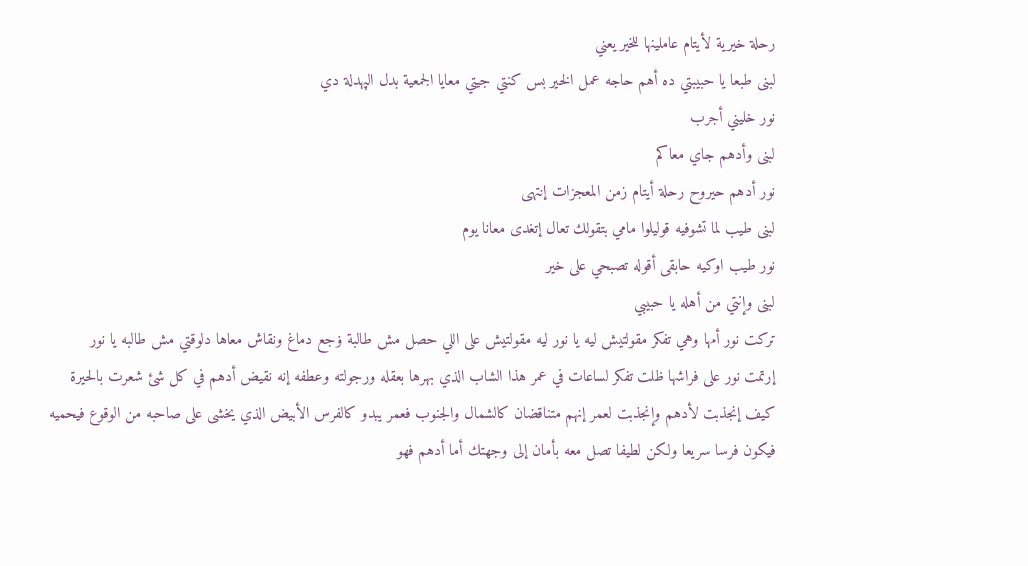رحلة خيرية لأيتام عاملينها للخير يعني
لبنى طبعا يا حبيبتي ده أهم حاجه عمل الخير بس كنتي جيتي معايا الجمعية بدل الپهدلة دي
نور خليني أجرب
لبنى وأدهم جاي معاكم
نور أدهم حيروح رحلة أيتام زمن المعجزات إنتهى
لبنى طيب لما تشوفيه قوليلوا مامي بتقولك تعال إتغدى معانا يوم
نور طيب اوكيه حابقى أقوله تصبحي على خير
لبنى وإنتي من أهله يا حبيبي
تركت نور أمها وهي تفكر مقولتيش ليه يا نور ليه مقولتيش على اللي حصل مش طالبة ۏجع دماغ ونقاش معاها دلوقتي مش طالبه يا نور
إرتمت نور على فراشها ظلت تفكر لساعات في عمر هذا الشاب الذي بهرها بعقله ورجولته وعطفه إنه نقيض أدهم في كل شئ شعرت بالحيرة كيف إنجذبت لأدهم وإنجذبت لعمر إنهم متناقضان كالشمال والجنوب فعمر يبدو كالفرس الأبيض الذي يخشى على صاحبه من الوقوع فيحميه فيكون فرسا سريعا ولكن لطيفا تصل معه بأمان إلى وجهتك أما أدهم فهو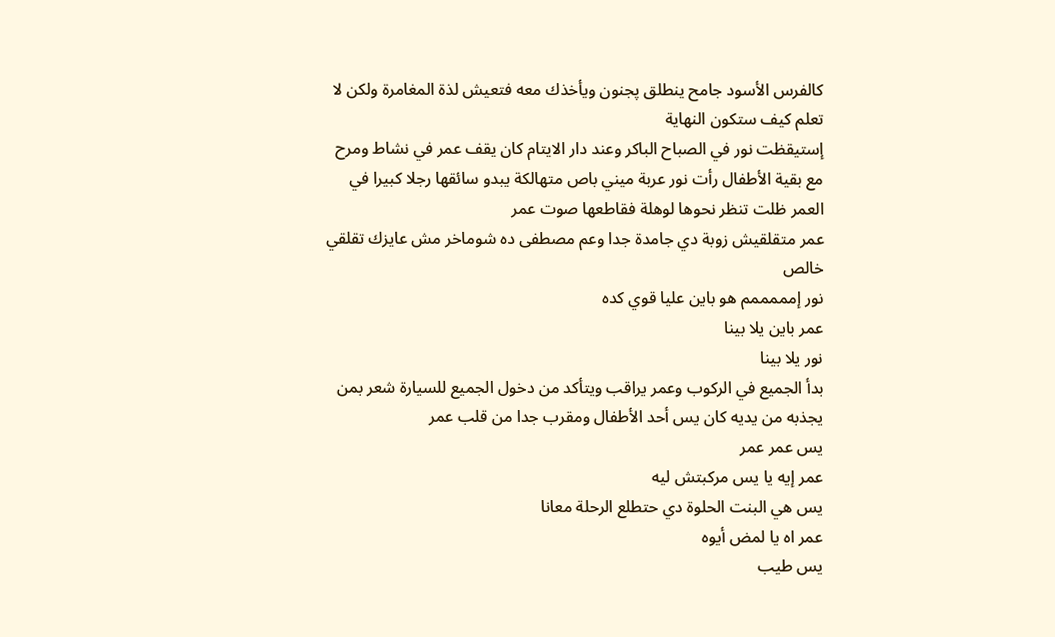كالفرس الأسود جامح ينطلق پجنون ويأخذك معه فتعيش لذة المغامرة ولكن لا تعلم كيف ستكون النهاية
إستيقظت نور في الصباح الباكر وعند دار الايتام كان يقف عمر في نشاط ومرح مع بقية الأطفال رأت نور عربة ميني باص متهالكة يبدو سائقها رجلا كبيرا في العمر ظلت تنظر نحوها لوهلة فقاطعها صوت عمر
عمر متقلقيش زوبة دي جامدة جدا وعم مصطفى ده شوماخر مش عايزك تقلقي خالص
نور إمممممم هو باين عليا قوي كده
عمر باين يلا بينا
نور يلا بينا
بدأ الجميع في الركوب وعمر يراقب ويتأكد من دخول الجميع للسيارة شعر بمن يجذبه من يديه كان يس أحد الأطفال ومقرب جدا من قلب عمر
يس عمر عمر
عمر إيه يا يس مركبتش ليه
يس هي البنت الحلوة دي حتطلع الرحلة معانا
عمر اه يا لمض أيوه
يس طيب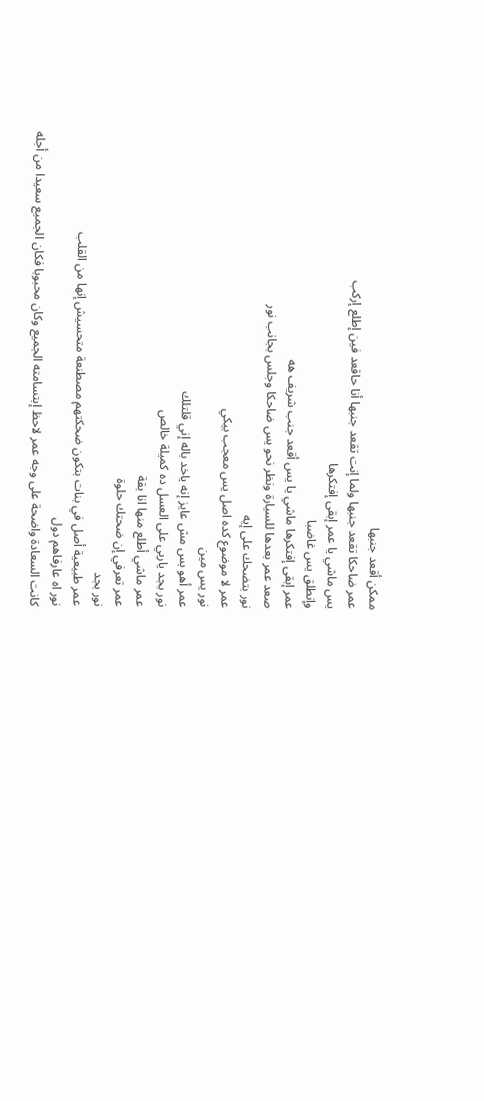ممكن أقعد جنبها
عمر ضاحكا تقعد جنبها ولما إنت تقعد جنبها أنا حاقعد فين إطلع إركب
يس ماشي يا عمر إبقى إفتكرها
وإنطلق يس غاضبا
عمر إبقى إفتكرها ماشي يا يس أقعد جنب شريف هه
صعد عمر بعدها للسيارة ونظر نحو يس ضاحكا وجلس بجانب نور
نور بتضحك على إيه
عمر لا موضوع كده اصل يس معجب بيكي
نور يس مين
عمر أهو بس مش عايز إنه ياخد باله إني قلتلك
نور بجد ياربي على العسل ده كميلة خالص
عمر ماشي أطلع منها انا بقة
عمر تعرفي إن ضحتك حلوة
نور بجد
عمر طبيعية أصل في بنات بتكون ضحكتهم مصطنعة متحسيش إنها من القلب
نور اه عارفاهم دول
كانت السعادة واضحة على وجه عمر لاحظ إبتسامته الجميع وكان محبوبا فكان الجميع سعيدا من أجله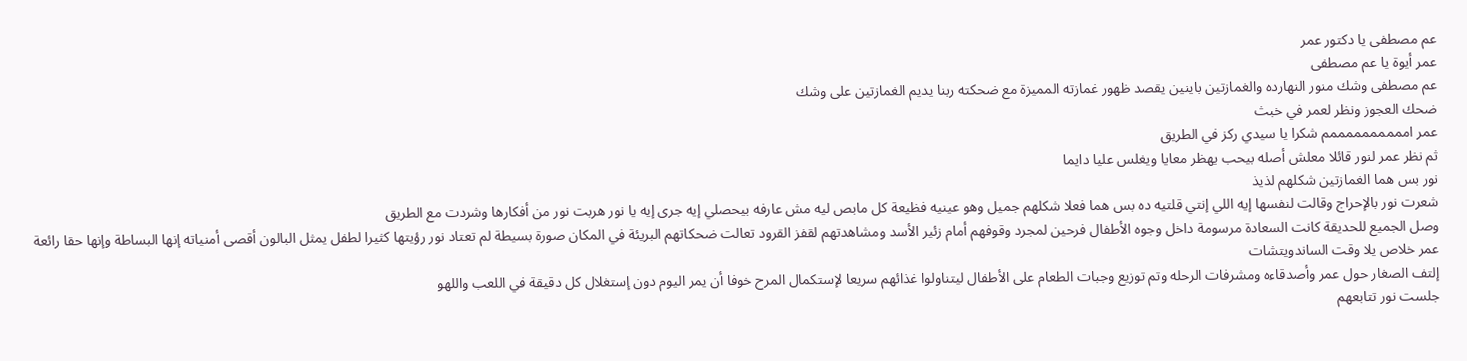عم مصطفى يا دكتور عمر
عمر أيوة يا عم مصطفى
عم مصطفى وشك منور النهارده والغمازتين باينين يقصد ظهور غمازته المميزة مع ضحكته ربنا يديم الغمازتين على وشك
ضحك العجوز ونظر لعمر في خبث
عمر اممممممممممم شكرا يا سيدي ركز في الطريق
ثم نظر عمر لنور قائلا معلش أصله بيحب يهظر معايا ويغلس عليا دايما
نور بس هما الغمازتين شكلهم لذيذ
شعرت نور بالإحراج وقالت لنفسها إيه اللي إنتي قلتيه ده بس هما فعلا شكلهم جميل وهو عينيه فظيعة كل مابص ليه مش عارفه بيحصلي إيه جرى إيه يا نور هربت نور من أفكارها وشردت مع الطريق
وصل الجميع للحديقة كانت السعادة مرسومة داخل وجوه الأطفال فرحين لمجرد وقوفهم أمام زئير الأسد ومشاهدتهم لقفز القرود تعالت ضحكاتهم البريئة في المكان صورة بسيطة لم تعتاد نور رؤيتها كثيرا لطفل يمثل البالون أقصى أمنياته إنها البساطة وإنها حقا رائعة
عمر خلاص يلا وقت الساندويتشات
إلتف الصغار حول عمر وأصدقاءه ومشرفات الرحله وتم توزيع وجبات الطعام على الأطفال ليتناولوا غذائهم سريعا لإستكمال المرح خوفا أن يمر اليوم دون إستغلال كل دقيقة في اللعب واللهو
جلست نور تتابعهم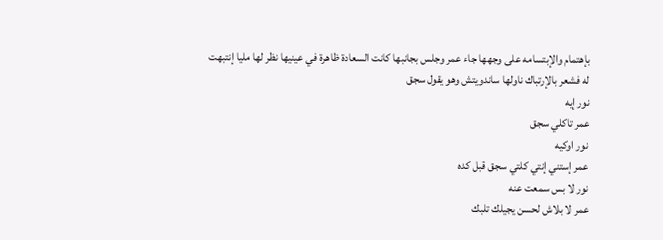بإهتمام والإبتسامه على وجهها جاء عمر وجلس بجانبها كانت السعادة ظاهرة في عينيها نظر لها مليا إنتبهت له فشعر بالإرتباك ناولها ساندويتش وهو يقول سجق
نور إيه
عمر تاكلي سجق
نور اوكيه
عمر إستني إنتي كلتي سجق قبل كده
نور لا بس سمعت عنه
عمر لا بلاش لحسن يجيلك تلبك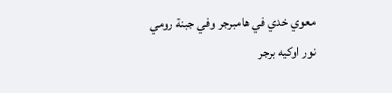معوي خدي في هامبرجر وفي جبنة رومي
نور اوكيه برجر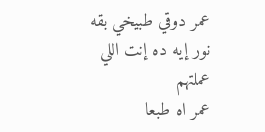عمر دوقي طبيخي بقه
نور إيه ده إنت اللي عملتهم
عمر اه طبعا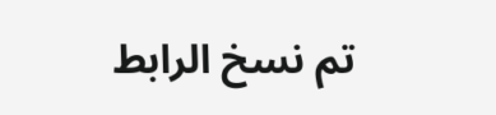تم نسخ الرابط